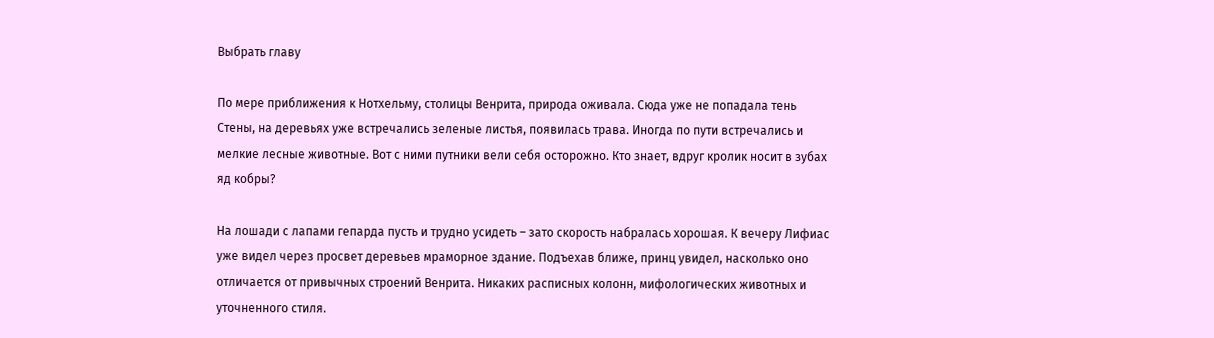Выбрать главу

По мере приближения к Нотхельму, столицы Венрита, природа оживала. Сюда уже не попадала тень Стены, на деревьях уже встречались зеленые листья, появилась трава. Иногда по пути встречались и мелкие лесные животные. Вот с ними путники вели себя осторожно. Кто знает, вдруг кролик носит в зубах яд кобры?

На лошади с лапами гепарда пусть и трудно усидеть – зато скорость набралась хорошая. К вечеру Лифиас уже видел через просвет деревьев мраморное здание. Подъехав ближе, принц увидел, насколько оно отличается от привычных строений Венрита. Никаких расписных колонн, мифологических животных и уточненного стиля.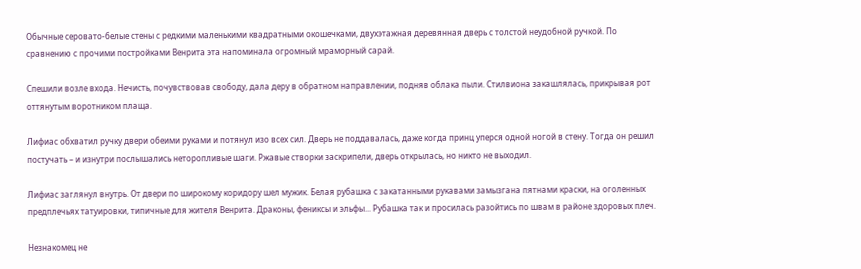Обычные серовато-белые стены с редкими маленькими квадратными окошечками, двухэтажная деревянная дверь с толстой неудобной ручкой. По сравнению с прочими постройками Венрита эта напоминала огромный мраморный сарай.

Спешили возле входа. Нечисть, почувствовав свободу, дала деру в обратном направлении, подняв облака пыли. Стилвиона закашлялась, прикрывая рот оттянутым воротником плаща.

Лифиас обхватил ручку двери обеими руками и потянул изо всех сил. Дверь не поддавалась, даже когда принц уперся одной ногой в стену. Тогда он решил постучать – и изнутри послышались неторопливые шаги. Ржавые створки заскрипели, дверь открылась, но никто не выходил.

Лифиас заглянул внутрь. От двери по широкому коридору шел мужик. Белая рубашка с закатанными рукавами замызгана пятнами краски, на оголенных предплечьях татуировки, типичные для жителя Венрита. Драконы, фениксы и эльфы... Рубашка так и просилась разойтись по швам в районе здоровых плеч.

Незнакомец не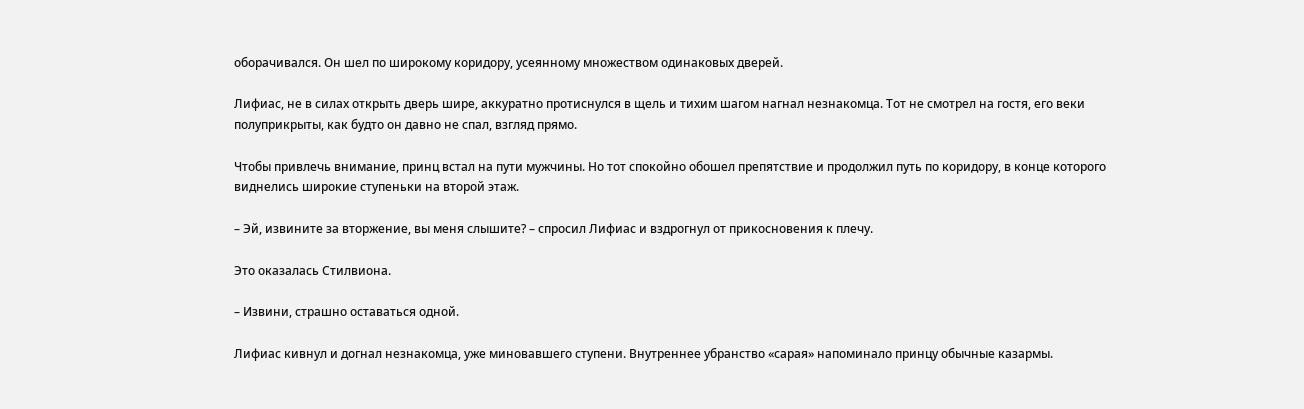оборачивался. Он шел по широкому коридору, усеянному множеством одинаковых дверей.

Лифиас, не в силах открыть дверь шире, аккуратно протиснулся в щель и тихим шагом нагнал незнакомца. Тот не смотрел на гостя, его веки полуприкрыты, как будто он давно не спал, взгляд прямо.

Чтобы привлечь внимание, принц встал на пути мужчины. Но тот спокойно обошел препятствие и продолжил путь по коридору, в конце которого виднелись широкие ступеньки на второй этаж.

– Эй, извините за вторжение, вы меня слышите? – спросил Лифиас и вздрогнул от прикосновения к плечу.

Это оказалась Стилвиона.

– Извини, страшно оставаться одной.

Лифиас кивнул и догнал незнакомца, уже миновавшего ступени. Внутреннее убранство «сарая» напоминало принцу обычные казармы.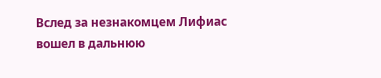Вслед за незнакомцем Лифиас вошел в дальнюю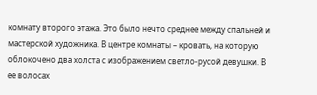комнату второго этажа. Это было нечто среднее между спальней и мастерской художника. В центре комнаты – кровать, на которую облокочено два холста с изображением светло-русой девушки. В ее волосах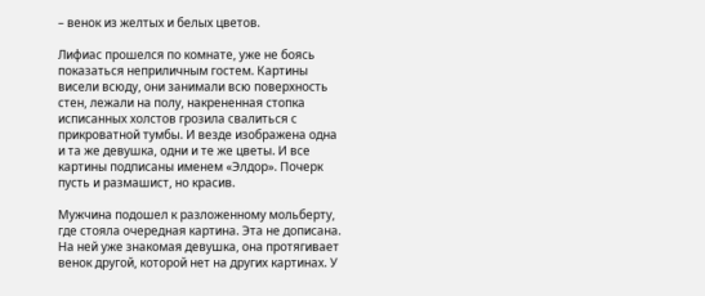– венок из желтых и белых цветов.

Лифиас прошелся по комнате, уже не боясь показаться неприличным гостем. Картины висели всюду, они занимали всю поверхность стен, лежали на полу, накрененная стопка исписанных холстов грозила свалиться с прикроватной тумбы. И везде изображена одна и та же девушка, одни и те же цветы. И все картины подписаны именем «Элдор». Почерк пусть и размашист, но красив.

Мужчина подошел к разложенному мольберту, где стояла очередная картина. Эта не дописана. На ней уже знакомая девушка, она протягивает венок другой, которой нет на других картинах. У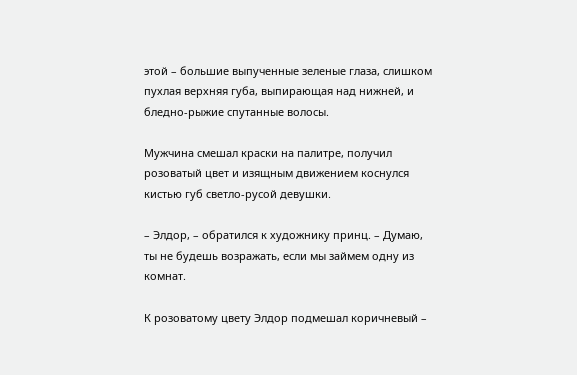этой – большие выпученные зеленые глаза, слишком пухлая верхняя губа, выпирающая над нижней, и бледно-рыжие спутанные волосы.

Мужчина смешал краски на палитре, получил розоватый цвет и изящным движением коснулся кистью губ светло-русой девушки.

– Элдор, – обратился к художнику принц. – Думаю, ты не будешь возражать, если мы займем одну из комнат.

К розоватому цвету Элдор подмешал коричневый –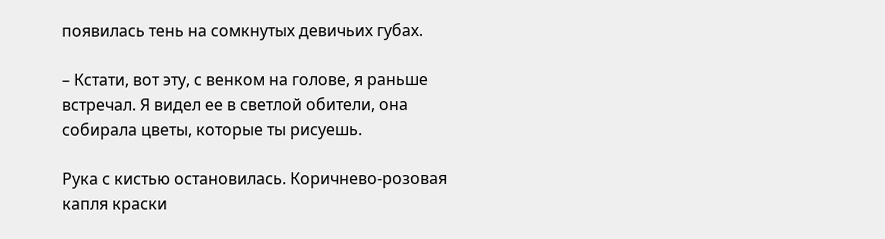появилась тень на сомкнутых девичьих губах.

– Кстати, вот эту, с венком на голове, я раньше встречал. Я видел ее в светлой обители, она собирала цветы, которые ты рисуешь.

Рука с кистью остановилась. Коричнево-розовая капля краски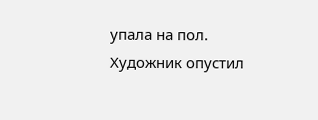упала на пол. Художник опустил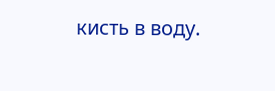кисть в воду.